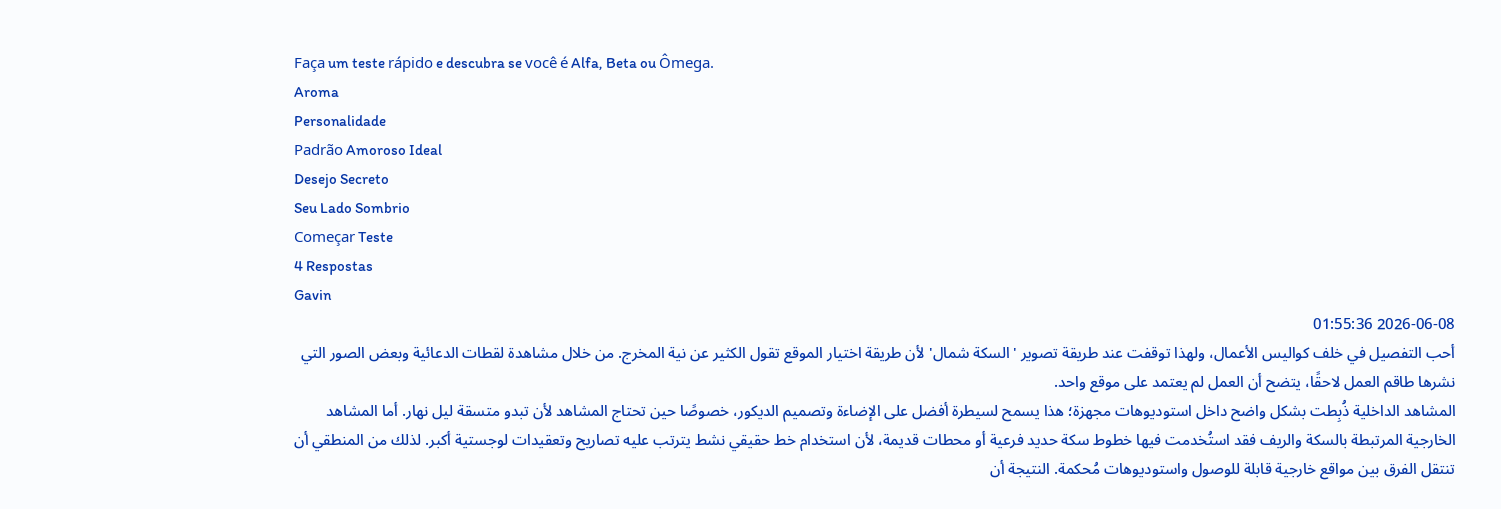Faça um teste rápido e descubra se você é Alfa, Beta ou Ômega.
Aroma
Personalidade
Padrão Amoroso Ideal
Desejo Secreto
Seu Lado Sombrio
Começar Teste
4 Respostas
Gavin
2026-06-08 01:55:36
أحب التفصيل في خلف كواليس الأعمال، ولهذا توقفت عند طريقة تصوير 'السكة شمال' لأن طريقة اختيار الموقع تقول الكثير عن نية المخرج. من خلال مشاهدة لقطات الدعائية وبعض الصور التي نشرها طاقم العمل لاحقًا، يتضح أن العمل لم يعتمد على موقع واحد.
المشاهد الداخلية ذُبِطت بشكل واضح داخل استوديوهات مجهزة؛ هذا يسمح لسيطرة أفضل على الإضاءة وتصميم الديكور، خصوصًا حين تحتاج المشاهد لأن تبدو متسقة ليل نهار. أما المشاهد الخارجية المرتبطة بالسكة والريف فقد استُخدمت فيها خطوط سكة حديد فرعية أو محطات قديمة، لأن استخدام خط حقيقي نشط يترتب عليه تصاريح وتعقيدات لوجستية أكبر. لذلك من المنطقي أن تنتقل الفرق بين مواقع خارجية قابلة للوصول واستوديوهات مُحكمة. النتيجة أن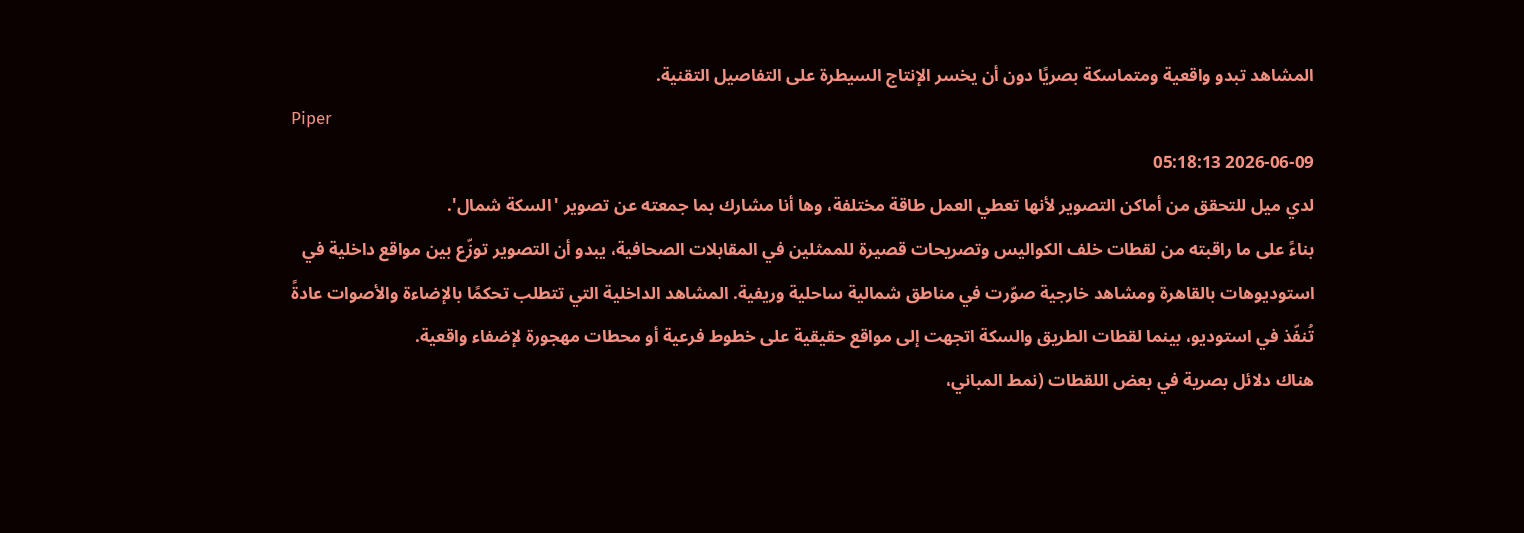المشاهد تبدو واقعية ومتماسكة بصريًا دون أن يخسر الإنتاج السيطرة على التفاصيل التقنية.
Piper
2026-06-09 05:18:13
لدي ميل للتحقق من أماكن التصوير لأنها تعطي العمل طاقة مختلفة، وها أنا مشارك بما جمعته عن تصوير 'السكة شمال'.
بناءً على ما راقبته من لقطات خلف الكواليس وتصريحات قصيرة للممثلين في المقابلات الصحافية، يبدو أن التصوير توزّع بين مواقع داخلية في استوديوهات بالقاهرة ومشاهد خارجية صوّرت في مناطق شمالية ساحلية وريفية. المشاهد الداخلية التي تتطلب تحكمًا بالإضاءة والأصوات عادةً تُنفّذ في استوديو، بينما لقطات الطريق والسكة اتجهت إلى مواقع حقيقية على خطوط فرعية أو محطات مهجورة لإضفاء واقعية.
هناك دلائل بصرية في بعض اللقطات (نمط المباني،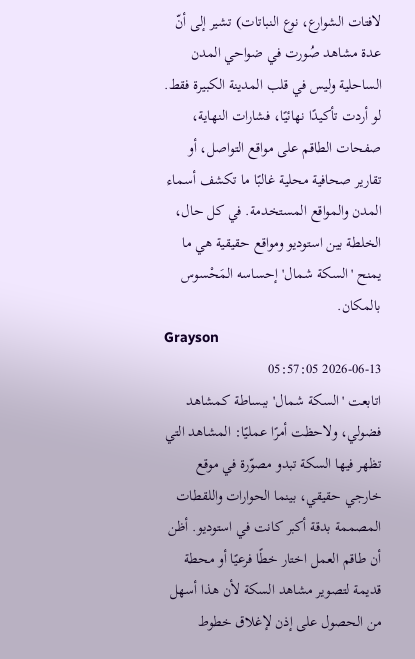لافتات الشوارع، نوع النباتات) تشير إلى أنّ عدة مشاهد صُورت في ضواحي المدن الساحلية وليس في قلب المدينة الكبيرة فقط. لو أردت تأكيدًا نهائيًا، فشارات النهاية، صفحات الطاقم على مواقع التواصل، أو تقارير صحافية محلية غالبًا ما تكشف أسماء المدن والمواقع المستخدمة. في كل حال، الخلطة بين استوديو ومواقع حقيقية هي ما يمنح 'السكة شمال' إحساسه المَحْسوس بالمكان.
Grayson
2026-06-13 05:57:05
اتابعت 'السكة شمال' ببساطة كمشاهد فضولي، ولاحظت أمرًا عمليًا: المشاهد التي تظهر فيها السكة تبدو مصوّرة في موقع خارجي حقيقي، بينما الحوارات واللقطات المصممة بدقة أكبر كانت في استوديو. أظن أن طاقم العمل اختار خطًا فرعيًا أو محطة قديمة لتصوير مشاهد السكة لأن هذا أسهل من الحصول على إذن لإغلاق خطوط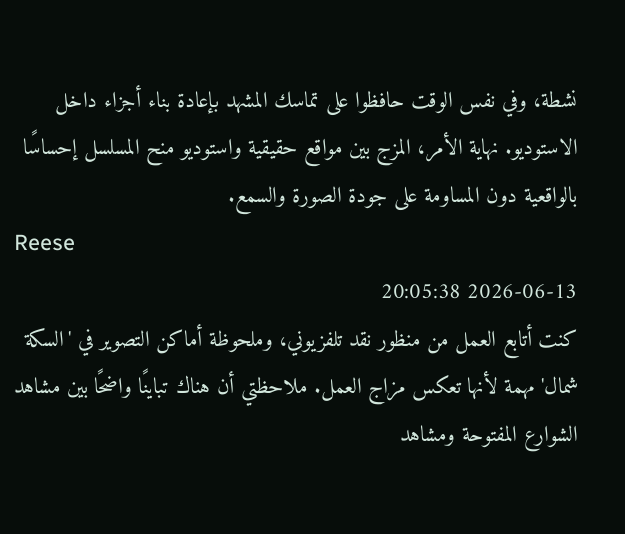نشطة، وفي نفس الوقت حافظوا على تماسك المشهد بإعادة بناء أجزاء داخل الاستوديو. نهاية الأمر، المزج بين مواقع حقيقية واستوديو منح المسلسل إحساسًا بالواقعية دون المساومة على جودة الصورة والسمع.
Reese
2026-06-13 20:05:38
كنت أتابع العمل من منظور نقد تلفزيوني، وملحوظة أماكن التصوير في 'السكة شمال' مهمة لأنها تعكس مزاج العمل. ملاحظتي أن هناك تباينًا واضحًا بين مشاهد الشوارع المفتوحة ومشاهد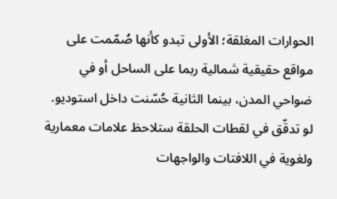الحوارات المغلقة؛ الأولى تبدو كأنها صُمّمت على مواقع حقيقية شمالية ربما على الساحل أو في ضواحي المدن، بينما الثانية حُسّنت داخل استوديو.
لو تدقّق في لقطات الحلقة ستلاحظ علامات معمارية ولغوية في اللافتات والواجهات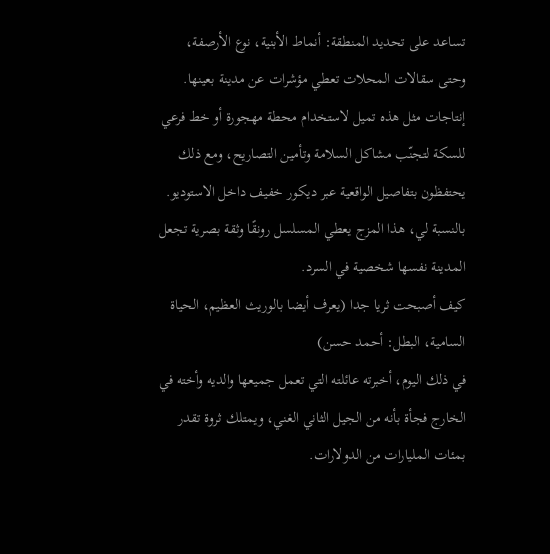تساعد على تحديد المنطقة: أنماط الأبنية، نوع الأرصفة، وحتى سقالات المحلات تعطي مؤشرات عن مدينة بعينها. إنتاجات مثل هذه تميل لاستخدام محطة مهجورة أو خط فرعي للسكة لتجنّب مشاكل السلامة وتأمين التصاريح، ومع ذلك يحتفظون بتفاصيل الواقعية عبر ديكور خفيف داخل الاستوديو. بالنسبة لي، هذا المزج يعطي المسلسل رونقًا وثقة بصرية تجعل المدينة نفسها شخصية في السرد.
كيف أصبحت ثريا جدا (يعرف أيضا بالوريث العظيم، الحياة السامية، البطل: أحمد حسن)
في ذلك اليوم، أخبرته عائلته التي تعمل جميعها والديه وأخته في الخارج فجأة بأنه من الجيل الثاني الغني، ويمتلك ثروة تقدر بمئات المليارات من الدولارات.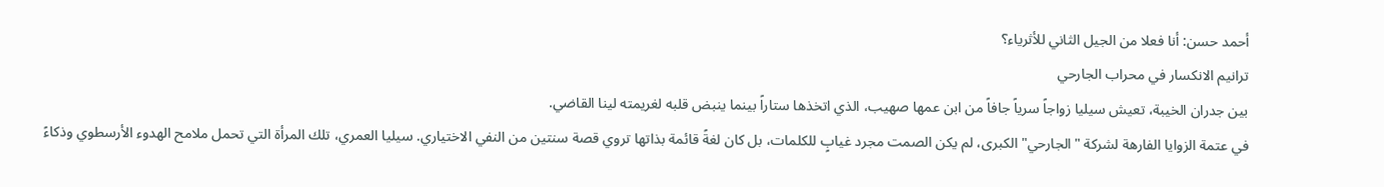أحمد حسن: أنا فعلا من الجيل الثاني للأثرياء؟
ترانيم الانكسار في محراب الجارحي
بين جدران الخيبة، تعيش سيليا زواجاً سرياً جافاً من ابن عمها صهيب، الذي اتخذها ستاراً بينما ينبض قلبه لغريمته لينا القاضي.
في عتمة الزوايا الفارهة لشركة "الجارحي" الكبرى، لم يكن الصمت مجرد غيابٍ للكلمات، بل كان لغةً قائمة بذاتها تروي قصة سنتين من النفي الاختياري. سيليا العمري، تلك المرأة التي تحمل ملامح الهدوء الأرسطوي وذكاءً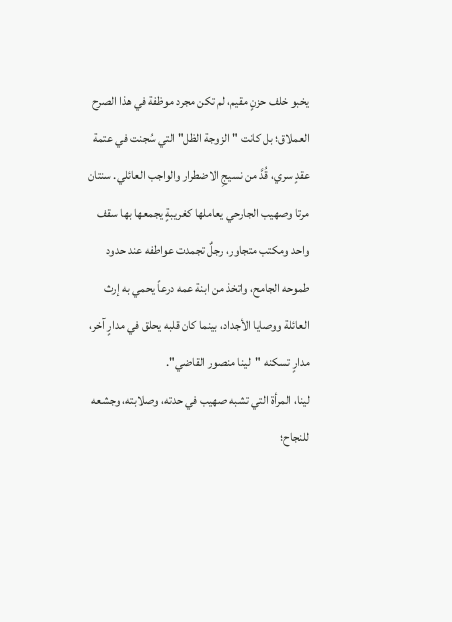يخبو خلف حزنٍ مقيم، لم تكن مجرد موظفة في هذا الصرح العملاق؛ بل كانت "الزوجة الظل" التي سُجنت في عتمة عقدٍ سري، قُدَّ من نسيجِ الاضطرار والواجب العائلي. سنتان مرتا وصهيب الجارحي يعاملها كغريبةٍ يجمعها بها سقف واحد ومكتب متجاور، رجلٌ تجمدت عواطفه عند حدود طموحه الجامح، واتخذ من ابنة عمه درعاً يحمي به إرث العائلة ووصايا الأجداد، بينما كان قلبه يحلق في مدارٍ آخر، مدارٍ تسكنه "لينا منصور القاضي".
لينا، المرأة التي تشبه صهيب في حدته، وصلابته، وجشعه للنجاح؛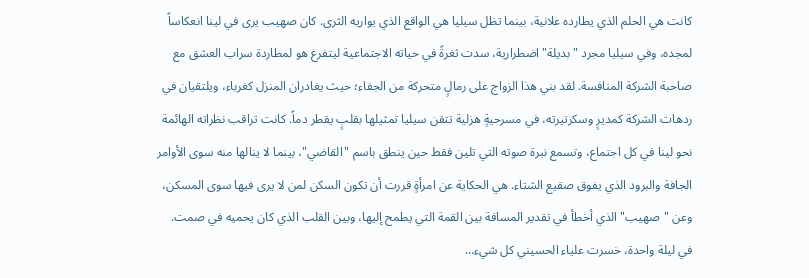كانت هي الحلم الذي يطارده علانية، بينما تظل سيليا هي الواقع الذي يواريه الثرى. كان صهيب يرى في لينا انعكاساً لمجده، وفي سيليا مجرد "بديلة" اضطرارية، سدت ثغرةً في حياته الاجتماعية ليتفرغ هو لمطاردة سراب العشق مع صاحبة الشركة المنافسة. لقد بني هذا الزواج على رمالٍ متحركة من الجفاء؛ حيث يغادران المنزل كغرباء، ويلتقيان في ردهات الشركة كمديرٍ وسكرتيرته، في مسرحيةٍ هزلية تتقن سيليا تمثيلها بقلبٍ يقطر دماً. كانت تراقب نظراته الهائمة نحو لينا في كل اجتماع، وتسمع نبرة صوته التي تلين فقط حين ينطق باسم "القاضي"، بينما لا ينالها منه سوى الأوامر الجافة والبرود الذي يفوق صقيع الشتاء. هي الحكاية عن امرأةٍ قررت أن تكون السكن لمن لا يرى فيها سوى المسكن، وعن "صهيب" الذي أخطأ في تقدير المسافة بين القمة التي يطمح إليها، وبين القلب الذي كان يحميه في صمت.
في ليلة واحدة، خسرت علياء الحسيني كل شيء…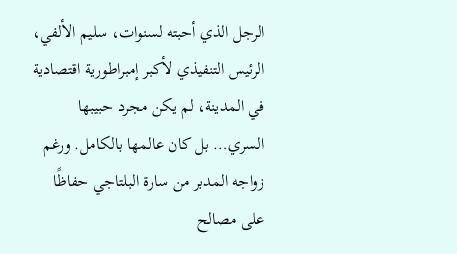الرجل الذي أحبته لسنوات، سليم الألفي، الرئيس التنفيذي لأكبر إمبراطورية اقتصادية في المدينة، لم يكن مجرد حبيبها السري… بل كان عالمها بالكامل. ورغم زواجه المدبر من سارة البلتاجي حفاظًا على مصالح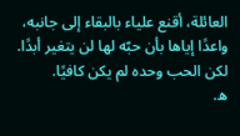العائلة، أقنع علياء بالبقاء إلى جانبه، واعدًا إياها بأن حبّه لها لن يتغير أبدًا.
لكن الحب وحده لم يكن كافيًا.
ه.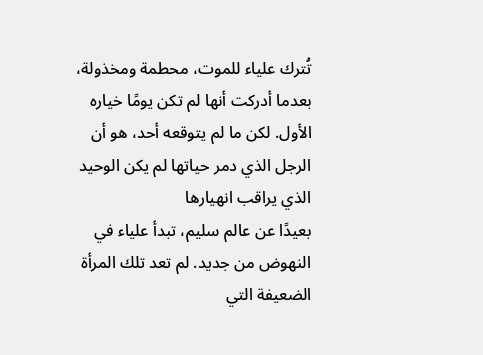تُترك علياء للموت، محطمة ومخذولة، بعدما أدركت أنها لم تكن يومًا خياره الأول. لكن ما لم يتوقعه أحد، هو أن الرجل الذي دمر حياتها لم يكن الوحيد الذي يراقب انهيارها
بعيدًا عن عالم سليم، تبدأ علياء في النهوض من جديد. لم تعد تلك المرأة الضعيفة التي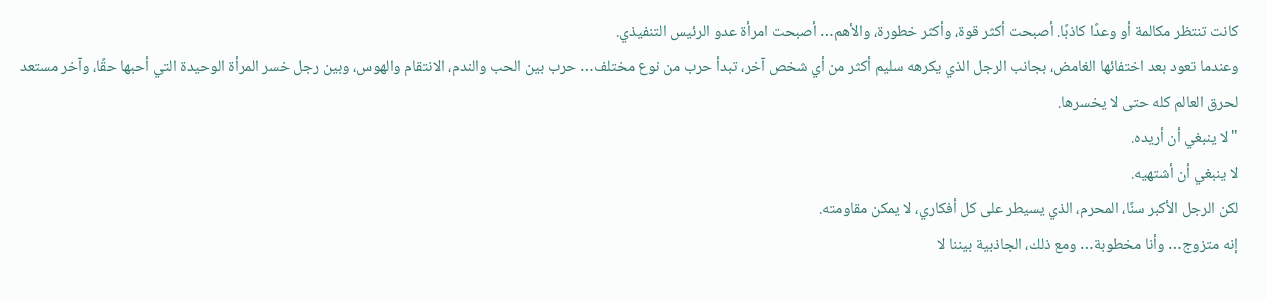كانت تنتظر مكالمة أو وعدًا كاذبًا. أصبحت أكثر قوة، وأكثر خطورة، والأهم… أصبحت امرأة عدو الرئيس التنفيذي.
وعندما تعود بعد اختفائها الغامض، بجانب الرجل الذي يكرهه سليم أكثر من أي شخص آخر، تبدأ حرب من نوع مختلف… حرب بين الحب والندم، الانتقام والهوس، وبين رجل خسر المرأة الوحيدة التي أحبها حقًا، وآخر مستعد لحرق العالم كله حتى لا يخسرها.
"لا ينبغي أن أريده.
لا ينبغي أن أشتهيه.
لكن الرجل الأكبر سنًا، المحرم، الذي يسيطر على كل أفكاري، لا يمكن مقاومته.
إنه متزوج… وأنا مخطوبة… ومع ذلك، الجاذبية بيننا لا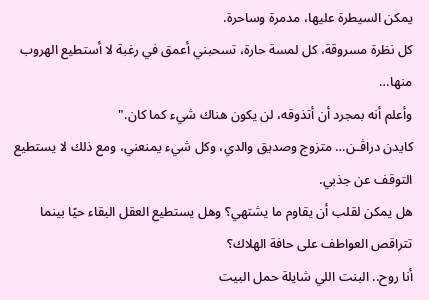يمكن السيطرة عليها، مدمرة وساحرة.
كل نظرة مسروقة، كل لمسة حارة، تسحبني أعمق في رغبة لا أستطيع الهروب منها…
وأعلم أنه بمجرد أن أتذوقه، لن يكون هناك شيء كما كان."
كايدن دراڤـن… متزوج وصديق والدي، وكل شيء يمنعني، ومع ذلك لا يستطيع التوقف عن جذبي.
هل يمكن لقلب أن يقاوم ما يشتهي؟ وهل يستطيع العقل البقاء حيًا بينما تتراقص العواطف على حافة الهلاك؟
أنا روح.. البنت اللي شايلة حمل البيت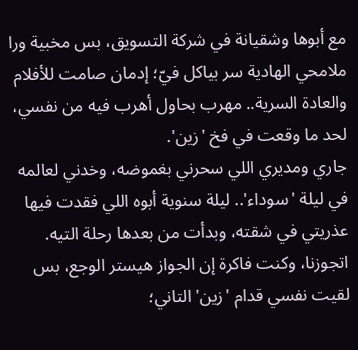مع أبوها وشقيانة في شركة التسويق، بس مخبية ورا ملامحي الهادية سر بياكل فيّ؛ إدمان صامت للأفلام والعادة السرية.. مهرب بحاول أهرب فيه من نفسي، لحد ما وقعت في فخ 'زين'.
جاري ومديري اللي سحرني بغموضه، وخدني لعالمه في ليلة 'سوداء'.. ليلة سنوية أبوه اللي فقدت فيها عذريتي في شقته، وبدأت من بعدها رحلة التيه. اتجوزنا، وكنت فاكرة إن الجواز هيستر الوجع، بس لقيت نفسي قدام 'زين' التاني؛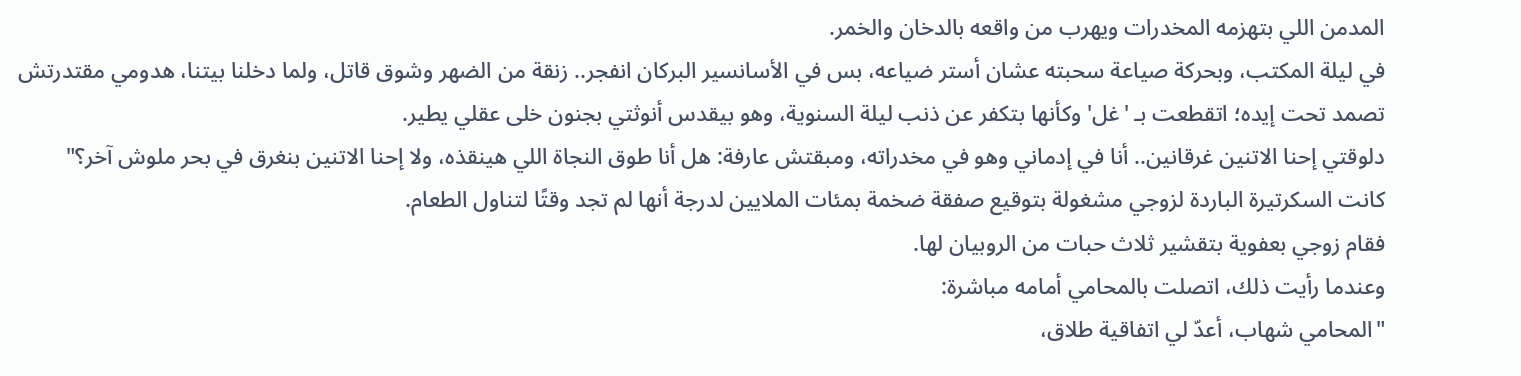المدمن اللي بتهزمه المخدرات ويهرب من واقعه بالدخان والخمر.
في ليلة المكتب، وبحركة صياعة سحبته عشان أستر ضياعه، بس في الأسانسير البركان انفجر.. زنقة من الضهر وشوق قاتل، ولما دخلنا بيتنا، هدومي مقتدرتش تصمد تحت إيده؛ اتقطعت بـ 'غل' وكأنها بتكفر عن ذنب ليلة السنوية، وهو بيقدس أنوثتي بجنون خلى عقلي يطير.
دلوقتي إحنا الاتنين غرقانين.. أنا في إدماني وهو في مخدراته، ومبقتش عارفة: هل أنا طوق النجاة اللي هينقذه، ولا إحنا الاتنين بنغرق في بحر ملوش آخر؟"
كانت السكرتيرة الباردة لزوجي مشغولة بتوقيع صفقة ضخمة بمئات الملايين لدرجة أنها لم تجد وقتًا لتناول الطعام.
فقام زوجي بعفوية بتقشير ثلاث حبات من الروبيان لها.
وعندما رأيت ذلك، اتصلت بالمحامي أمامه مباشرة:
"المحامي شهاب، أعدّ لي اتفاقية طلاق،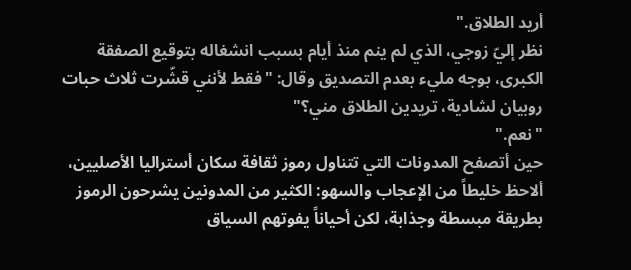أريد الطلاق."
نظر إليّ زوجي، الذي لم ينم منذ أيام بسبب انشغاله بتوقيع الصفقة الكبرى، بوجه مليء بعدم التصديق وقال: "فقط لأنني قشّرت ثلاث حبات روبيان لشادية، تريدين الطلاق مني؟"
"نعم."
حين أتصفح المدونات التي تتناول رموز ثقافة سكان أستراليا الأصليين، ألاحظ خليطاً من الإعجاب والسهو: الكثير من المدونين يشرحون الرموز بطريقة مبسطة وجذابة، لكن أحياناً يفوتهم السياق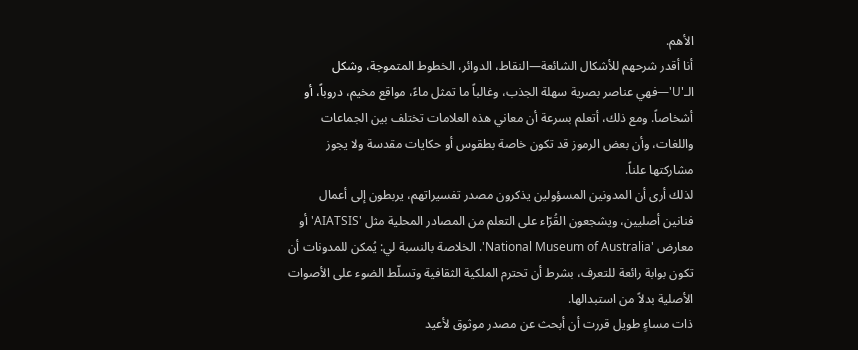الأهم.
أنا أقدر شرحهم للأشكال الشائعة—النقاط، الدوائر، الخطوط المتموجة، وشكل الـ'U'—فهي عناصر بصرية سهلة الجذب، وغالباً ما تمثل ماءً، مواقع مخيم، دروباً، أو أشخاصاً. ومع ذلك، أتعلم بسرعة أن معاني هذه العلامات تختلف بين الجماعات واللغات، وأن بعض الرموز قد تكون خاصة بطقوس أو حكايات مقدسة ولا يجوز مشاركتها علناً.
لذلك أرى أن المدونين المسؤولين يذكرون مصدر تفسيراتهم، يربطون إلى أعمال فنانين أصليين، ويشجعون القُرّاء على التعلم من المصادر المحلية مثل 'AIATSIS' أو معارض 'National Museum of Australia'. الخلاصة بالنسبة لي: يُمكن للمدونات أن تكون بوابة رائعة للتعرف، بشرط أن تحترم الملكية الثقافية وتسلّط الضوء على الأصوات الأصلية بدلاً من استبدالها.
ذات مساءٍ طويل قررت أن أبحث عن مصدر موثوق لأعيد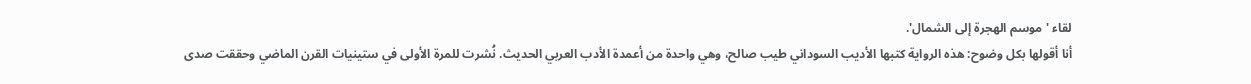لقاء 'موسم الهجرة إلى الشمال'.
أنا أقولها بكل وضوح: هذه الرواية كتبها الأديب السوداني طيب صالح، وهي واحدة من أعمدة الأدب العربي الحديث. نُشرت للمرة الأولى في ستينيات القرن الماضي وحققت صدى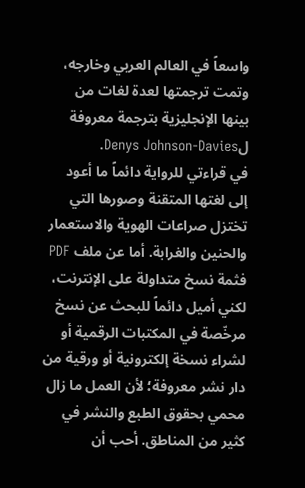واسعاً في العالم العربي وخارجه، وتمت ترجمتها لعدة لغات من بينها الإنجليزية بترجمة معروفة لDenys Johnson-Davies.
في قراءتي للرواية دائماً ما أعود إلى لغتها المتقنة وصورها التي تختزل صراعات الهوية والاستعمار والحنين والغرابة. أما عن ملف PDF فثمة نسخ متداولة على الإنترنت، لكني أميل دائماً للبحث عن نسخ مرخّصة في المكتبات الرقمية أو لشراء نسخة إلكترونية أو ورقية من دار نشر معروفة؛ لأن العمل ما زال محمي بحقوق الطبع والنشر في كثير من المناطق. أحب أن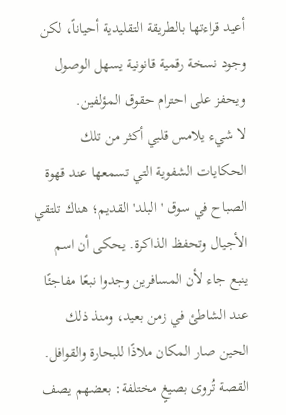أعيد قراءتها بالطريقة التقليدية أحياناً، لكن وجود نسخة رقمية قانونية يسهل الوصول ويحفز على احترام حقوق المؤلفين.
لا شيء يلامس قلبي أكثر من تلك الحكايات الشفوية التي تسمعها عند قهوة الصباح في سوق 'البلد' القديم؛ هناك تلتقي الأجيال وتحفظ الذاكرة. يحكى أن اسم ينبع جاء لأن المسافرين وجدوا نبعًا مفاجئًا عند الشاطئ في زمن بعيد، ومنذ ذلك الحين صار المكان ملاذًا للبحارة والقوافل. القصة تُروى بصيغٍ مختلفة: بعضهم يصف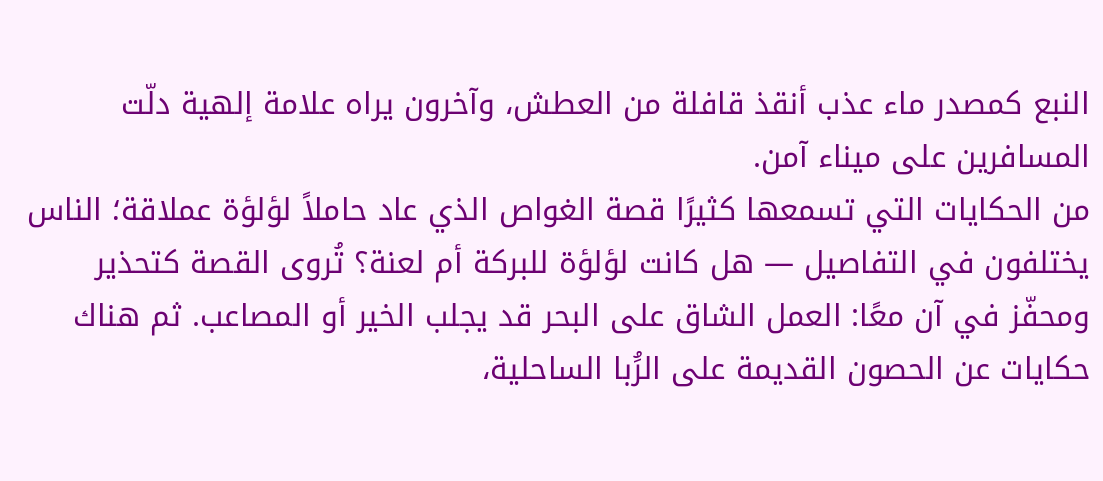النبع كمصدر ماء عذب أنقذ قافلة من العطش، وآخرون يراه علامة إلهية دلّت المسافرين على ميناء آمن.
من الحكايات التي تسمعها كثيرًا قصة الغواص الذي عاد حاملاً لؤلؤة عملاقة؛ الناس يختلفون في التفاصيل — هل كانت لؤلؤة للبركة أم لعنة؟ تُروى القصة كتحذير ومحفّز في آن معًا: العمل الشاق على البحر قد يجلب الخير أو المصاعب. ثم هناك حكايات عن الحصون القديمة على الرَُبا الساحلية،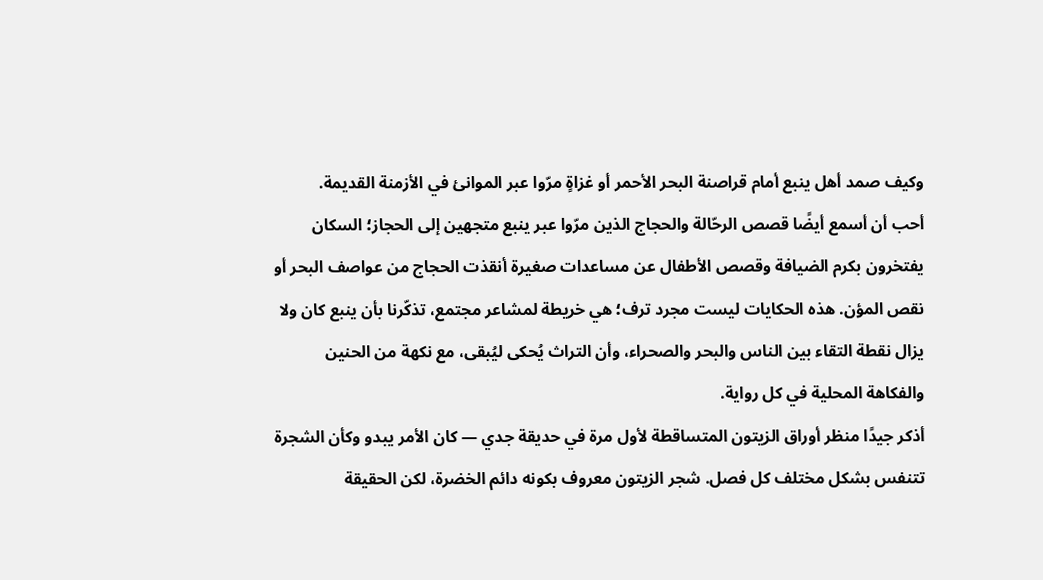وكيف صمد أهل ينبع أمام قراصنة البحر الأحمر أو غزاةٍ مرّوا عبر الموانئ في الأزمنة القديمة.
أحب أن أسمع أيضًا قصص الرحّالة والحجاج الذين مرّوا عبر ينبع متجهين إلى الحجاز؛ السكان يفتخرون بكرم الضيافة وقصص الأطفال عن مساعدات صغيرة أنقذت الحجاج من عواصف البحر أو نقص المؤن. هذه الحكايات ليست مجرد ترف؛ هي خريطة لمشاعر مجتمع، تذكّرنا بأن ينبع كان ولا يزال نقطة التقاء بين الناس والبحر والصحراء، وأن التراث يُحكى ليُبقى، مع نكهة من الحنين والفكاهة المحلية في كل رواية.
أذكر جيدًا منظر أوراق الزيتون المتساقطة لأول مرة في حديقة جدي — كان الأمر يبدو وكأن الشجرة تتنفس بشكل مختلف كل فصل. شجر الزيتون معروف بكونه دائم الخضرة، لكن الحقيقة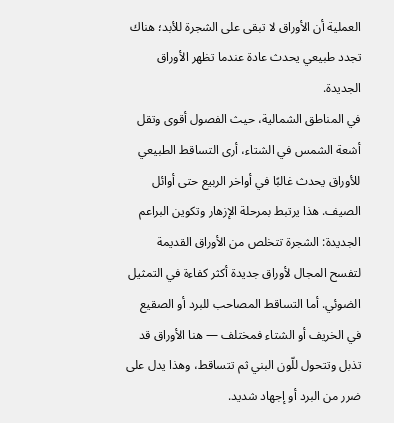العملية أن الأوراق لا تبقى على الشجرة للأبد؛ هناك تجدد طبيعي يحدث عادة عندما تظهر الأوراق الجديدة.
في المناطق الشمالية، حيث الفصول أقوى وتقل أشعة الشمس في الشتاء، أرى التساقط الطبيعي للأوراق يحدث غالبًا في أواخر الربيع حتى أوائل الصيف. هذا يرتبط بمرحلة الإزهار وتكوين البراعم الجديدة: الشجرة تتخلص من الأوراق القديمة لتفسح المجال لأوراق جديدة أكثر كفاءة في التمثيل الضوئي. أما التساقط المصاحب للبرد أو الصقيع في الخريف أو الشتاء فمختلف — هنا الأوراق قد تذبل وتتحول للّون البني ثم تتساقط، وهذا يدل على ضرر من البرد أو إجهاد شديد.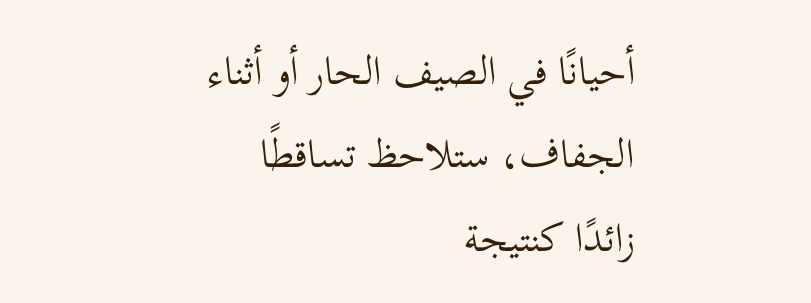أحيانًا في الصيف الحار أو أثناء الجفاف، ستلاحظ تساقطًا زائدًا كنتيجة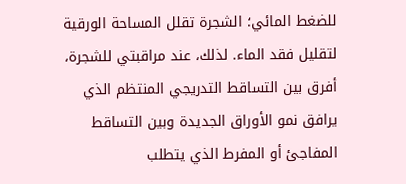للضغط المائي؛ الشجرة تقلل المساحة الورقية لتقليل فقد الماء. لذلك، عند مراقبتي للشجرة، أفرق بين التساقط التدريجي المنتظم الذي يرافق نمو الأوراق الجديدة وبين التساقط المفاجئ أو المفرط الذي يتطلب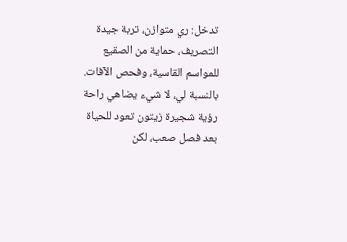تدخل: ري متوازن، تربة جيدة التصريف، حماية من الصقيع للمواسم القاسية، وفحص الآفات. بالنسبة لي، لا شيء يضاهي راحة رؤية شجيرة زيتون تعود للحياة بعد فصل صعب، لكن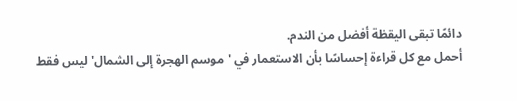دائمًا تبقى اليقظة أفضل من الندم.
أحمل مع كل قراءة إحساسًا بأن الاستعمار في 'موسم الهجرة إلى الشمال' ليس فقط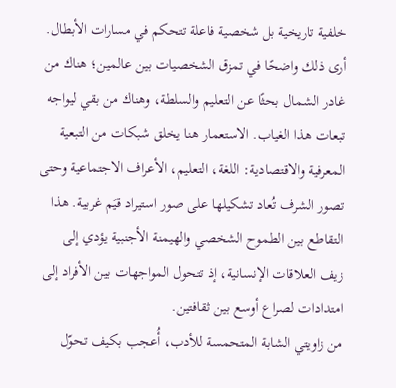خلفية تاريخية بل شخصية فاعلة تتحكم في مسارات الأبطال.
أرى ذلك واضحًا في تمزق الشخصيات بين عالمين؛ هناك من غادر الشمال بحثًا عن التعليم والسلطة، وهناك من بقي ليواجه تبعات هذا الغياب. الاستعمار هنا يخلق شبكات من التبعية المعرفية والاقتصادية: اللغة، التعليم، الأعراف الاجتماعية وحتى تصور الشرف تُعاد تشكيلها على صور استيراد قيَم غربية. هذا التقاطع بين الطموح الشخصي والهيمنة الأجنبية يؤدي إلى زيف العلاقات الإنسانية، إذ تتحول المواجهات بين الأفراد إلى امتدادات لصراع أوسع بين ثقافتين.
من زاويتي الشابة المتحمسة للأدب، أُعجب بكيف تحوّل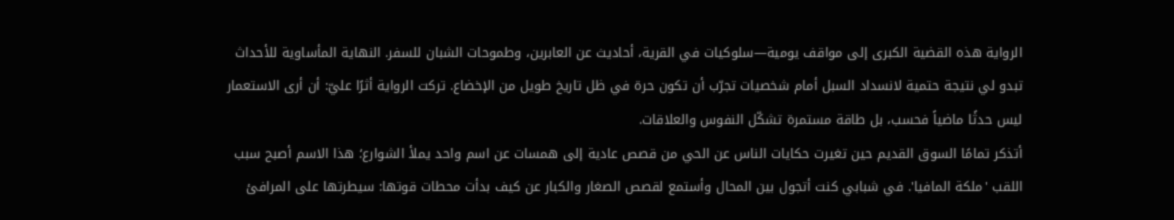الرواية هذه القضية الكبرى إلى مواقف يومية—سلوكيات في القرية، أحاديث عن العابرين، وطموحات الشبان للسفر. النهاية المأساوية للأحداث تبدو لي نتيجة حتمية لانسداد السبل أمام شخصيات تجرّب أن تكون حرة في ظل تاريخ طويل من الإخضاع. تركت الرواية أثرًا عليّ: أن أرى الاستعمار ليس حدثًا ماضياً فحسب، بل طاقة مستمرة تشكّل النفوس والعلاقات.
أتذكر تمامًا السوق القديم حين تغيرت حكايات الناس عن الحي من قصص عادية إلى همسات عن اسم واحد يملأ الشوارع؛ هذا الاسم أصبح سبب اللقب 'ملكة المافيا'. في شبابي كنت أتجول بين المحال وأستمع لقصص الصغار والكبار عن كيف بدأت محطات قوتها: سيطرتها على المرافئ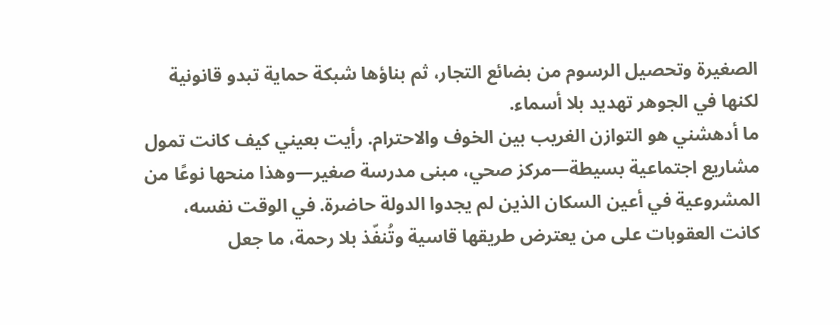الصغيرة وتحصيل الرسوم من بضائع التجار، ثم بناؤها شبكة حماية تبدو قانونية لكنها في الجوهر تهديد بلا أسماء.
ما أدهشني هو التوازن الغريب بين الخوف والاحترام. رأيت بعيني كيف كانت تمول مشاريع اجتماعية بسيطة—مركز صحي، مبنى مدرسة صغير—وهذا منحها نوعًا من المشروعية في أعين السكان الذين لم يجدوا الدولة حاضرة. في الوقت نفسه، كانت العقوبات على من يعترض طريقها قاسية وتُنفّذ بلا رحمة، ما جعل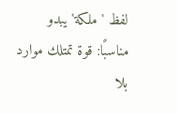لفظ 'ملكة' يبدو مناسبًا: قوة تمتلك موارد بلا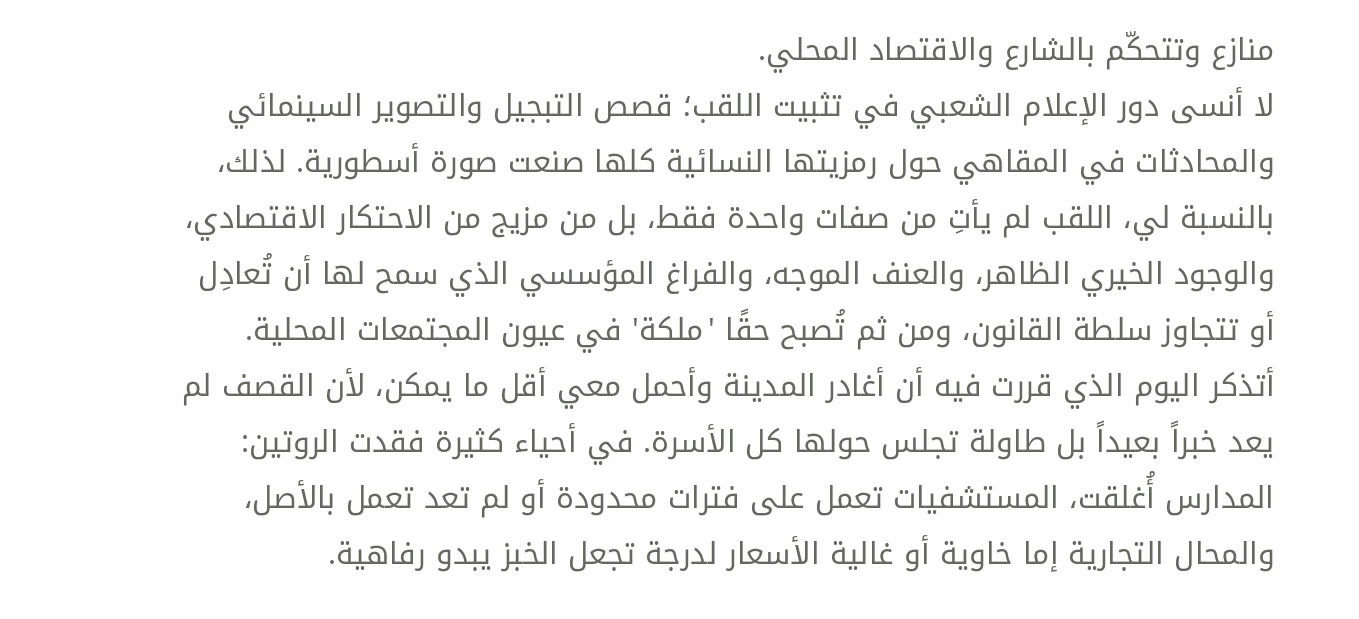منازع وتتحكّم بالشارع والاقتصاد المحلي.
لا أنسى دور الإعلام الشعبي في تثبيت اللقب؛ قصص التبجيل والتصوير السينمائي والمحادثات في المقاهي حول رمزيتها النسائية كلها صنعت صورة أسطورية. لذلك، بالنسبة لي، اللقب لم يأتِ من صفات واحدة فقط، بل من مزيج من الاحتكار الاقتصادي، والوجود الخيري الظاهر، والعنف الموجه، والفراغ المؤسسي الذي سمح لها أن تُعادِل أو تتجاوز سلطة القانون، ومن ثم تُصبح حقًا 'ملكة' في عيون المجتمعات المحلية.
أتذكر اليوم الذي قررت فيه أن أغادر المدينة وأحمل معي أقل ما يمكن، لأن القصف لم يعد خبراً بعيداً بل طاولة تجلس حولها كل الأسرة. في أحياء كثيرة فقدت الروتين: المدارس أُغلقت، المستشفيات تعمل على فترات محدودة أو لم تعد تعمل بالأصل، والمحال التجارية إما خاوية أو غالية الأسعار لدرجة تجعل الخبز يبدو رفاهية.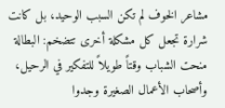مشاعر الخوف لم تكن السبب الوحيد، بل كانت شرارة تجعل كل مشكلة أخرى تتضخم: البطالة منحت الشباب وقتاً طويلاً للتفكير في الرحيل، وأصحاب الأعمال الصغيرة وجدوا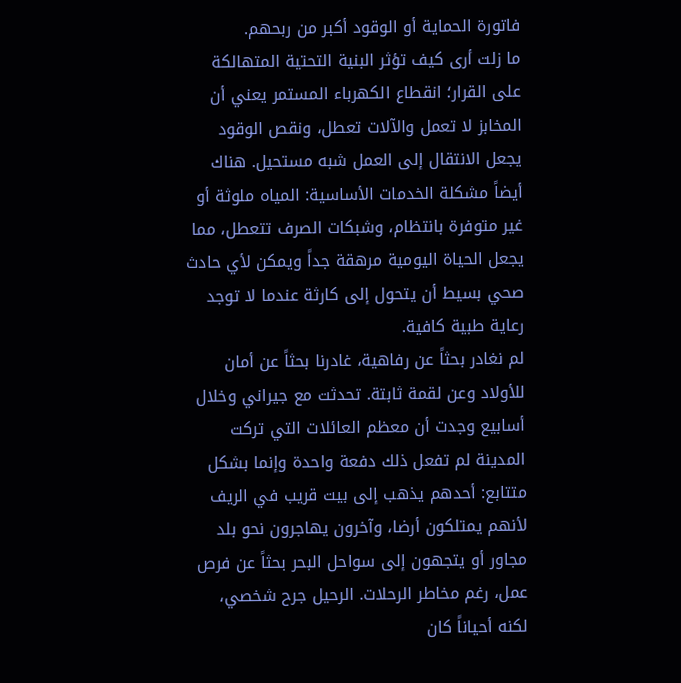فاتورة الحماية أو الوقود أكبر من ربحهم.
ما زلت أرى كيف تؤثر البنية التحتية المتهالكة على القرار؛ انقطاع الكهرباء المستمر يعني أن المخابز لا تعمل والآلات تعطل، ونقص الوقود يجعل الانتقال إلى العمل شبه مستحيل. هناك أيضاً مشكلة الخدمات الأساسية: المياه ملوثة أو غير متوفرة بانتظام، وشبكات الصرف تتعطل، مما يجعل الحياة اليومية مرهقة جداً ويمكن لأي حادث صحي بسيط أن يتحول إلى كارثة عندما لا توجد رعاية طبية كافية.
لم نغادر بحثاً عن رفاهية، غادرنا بحثاً عن أمان للأولاد وعن لقمة ثابتة. تحدثت مع جيراني وخلال أسابيع وجدت أن معظم العائلات التي تركت المدينة لم تفعل ذلك دفعة واحدة وإنما بشكل متتابع: أحدهم يذهب إلى بيت قريب في الريف لأنهم يمتلكون أرضا، وآخرون يهاجرون نحو بلد مجاور أو يتجهون إلى سواحل البحر بحثاً عن فرص عمل، رغم مخاطر الرحلات. الرحيل جرح شخصي، لكنه أحياناً كان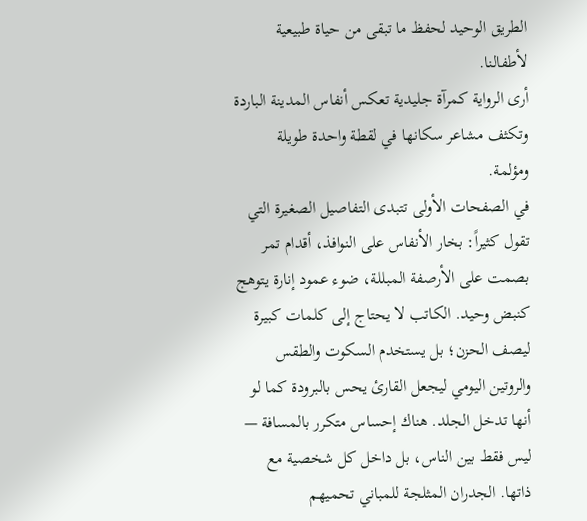الطريق الوحيد لحفظ ما تبقى من حياة طبيعية لأطفالنا.
أرى الرواية كمرآة جليدية تعكس أنفاس المدينة الباردة وتكثف مشاعر سكانها في لقطة واحدة طويلة ومؤلمة.
في الصفحات الأولى تتبدى التفاصيل الصغيرة التي تقول كثيراً: بخار الأنفاس على النوافذ، أقدام تمر بصمت على الأرصفة المبللة، ضوء عمود إنارة يتوهج كنبض وحيد. الكاتب لا يحتاج إلى كلمات كبيرة ليصف الحزن؛ بل يستخدم السكوت والطقس والروتين اليومي ليجعل القارئ يحس بالبرودة كما لو أنها تدخل الجلد. هناك إحساس متكرر بالمسافة — ليس فقط بين الناس، بل داخل كل شخصية مع ذاتها. الجدران المثلجة للمباني تحميهم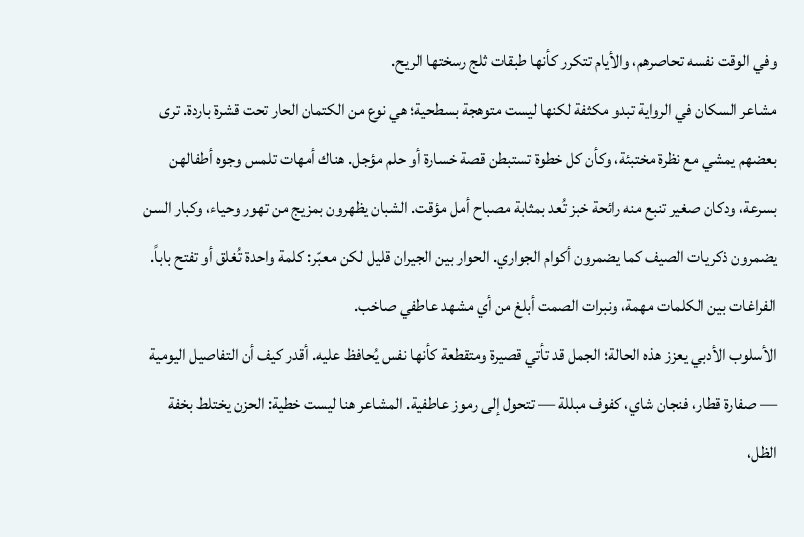وفي الوقت نفسه تحاصرهم، والأيام تتكرر كأنها طبقات ثلج رسختها الريح.
مشاعر السكان في الرواية تبدو مكثفة لكنها ليست متوهجة بسطحية؛ هي نوع من الكتمان الحار تحت قشرة باردة. ترى بعضهم يمشي مع نظرة مختبئة، وكأن كل خطوة تستبطن قصة خسارة أو حلم مؤجل. هناك أمهات تلمس وجوه أطفالهن بسرعة، ودكان صغير تنبع منه رائحة خبز تُعد بمثابة مصباح أمل مؤقت. الشبان يظهرون بمزيج من تهور وحياء، وكبار السن يضمرون ذكريات الصيف كما يضمرون أكوام الجواري. الحوار بين الجيران قليل لكن معبّر: كلمة واحدة تُغلق أو تفتح باباً. الفراغات بين الكلمات مهمة، ونبرات الصمت أبلغ من أي مشهد عاطفي صاخب.
الأسلوب الأدبي يعزز هذه الحالة؛ الجمل قد تأتي قصيرة ومتقطعة كأنها نفس يُحافظ عليه. أقدر كيف أن التفاصيل اليومية — صفارة قطار، فنجان شاي، كفوف مبللة — تتحول إلى رموز عاطفية. المشاعر هنا ليست خطية: الحزن يختلط بخفة الظل،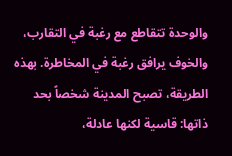والوحدة تتقاطع مع رغبة في التقارب، والخوف يرافق رغبة في المخاطرة. بهذه الطريقة، تصبح المدينة شخصاً بحد ذاتها: قاسية لكنها عادلة،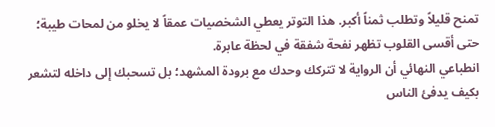تمنح قليلاً وتطلب ثمناً أكبر. هذا التوتر يعطي الشخصيات عمقاً لا يخلو من لمحات طيبة؛ حتى أقسى القلوب تظهر نفحة شفقة في لحظة عابرة.
انطباعي النهائي أن الرواية لا تتركك وحدك مع برودة المشهد؛ بل تسحبك إلى داخله لتشعر بكيف يدفئ الناس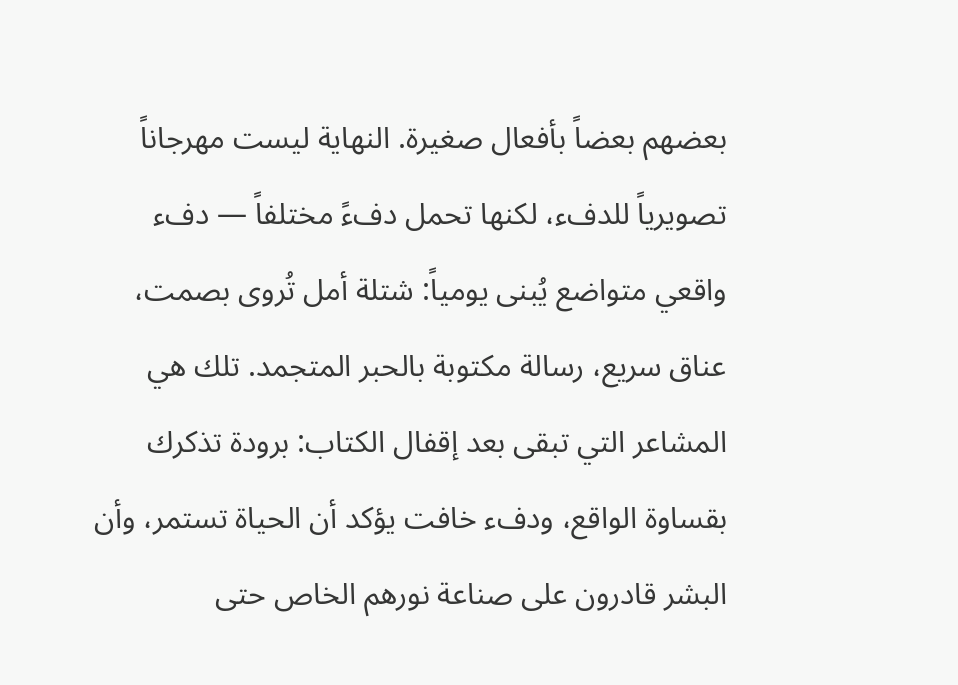بعضهم بعضاً بأفعال صغيرة. النهاية ليست مهرجاناً تصويرياً للدفء، لكنها تحمل دفءً مختلفاً — دفء واقعي متواضع يُبنى يومياً: شتلة أمل تُروى بصمت، عناق سريع، رسالة مكتوبة بالحبر المتجمد. تلك هي المشاعر التي تبقى بعد إقفال الكتاب: برودة تذكرك بقساوة الواقع، ودفء خافت يؤكد أن الحياة تستمر، وأن البشر قادرون على صناعة نورهم الخاص حتى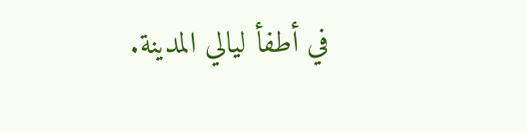في أطفأ ليالي المدينة.